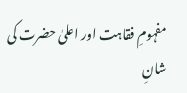مفہومِ فقاہت اور اعلیٰ حضرت کی شانِ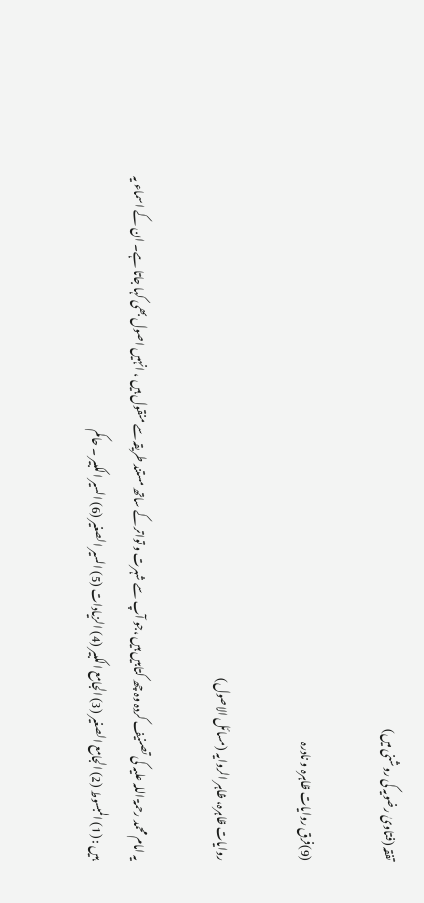تفقہ (فتاویٰ رضویہ کی روشنی میں)

(9)فرق روایات ظاہرہ و نادرہ

روایات ظاہرہ، ظاہر الروایہ (مسائل الاصول)

یہ امام محمد رحمۃ اللہ علیہ کی تصنیف کردہ وہ چھ کتابیں ہیں ،جو آپ سے شہرت و تواتر کے ساتھ مستند طریقہ سے منقول ہیں ، انہیں اصول بھی کہا جاتا ہے۔ ان کے اسماء یہ ہیں : (1) المبسوط (2) الجامع الصغير (3) الجامع الکبیر (4) الزيادات (5) السير الصغیر (6) السیر الکبیر ۔ حاکم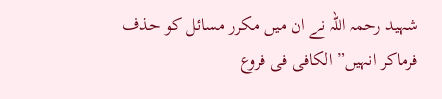شہید رحمہ اللہ نے ان میں مکرر مسائل کو حذف فرماکر انہیں” الکافی فی فروع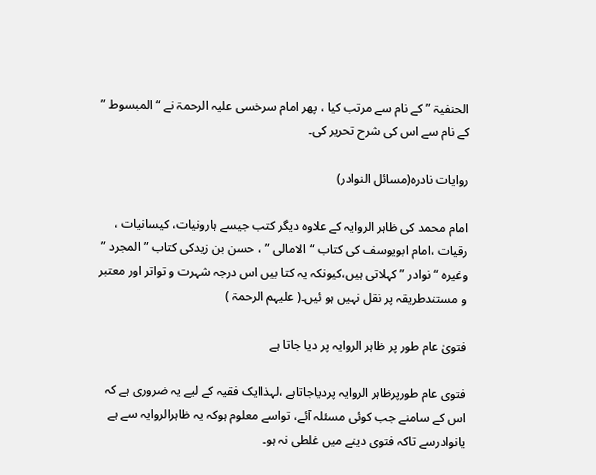الحنفیۃ ” کے نام سے مرتب کیا ، پھر امام سرخسی علیہ الرحمۃ نے “ المبسوط ” کے نام سے اس کی شرح تحریر کی۔

روایات نادرہ(مسائل النوادر)

امام محمد کی ظاہر الروایہ کے علاوہ دیگر کتب جیسے ہارونیات، کیسانیات ، رقیات ،امام ابویوسف کی کتاب “الامالی ” ، حسن بن زیدکی کتاب ” المجرد ” وغیرہ “نوادر ” کہلاتی ہیں،کیونکہ یہ کتا بیں اس درجہ شہرت و تواتر اور معتبر و مستندطریقہ پر نقل نہیں ہو ئیں۔( علیہم الرحمۃ )

فتویٰ عام طور پر ظاہر الروایہ پر دیا جاتا ہے

فتوی عام طورپرظاہر الروایہ پردیاجاتاہے ،لہذاایک فقیہ کے لیے یہ ضروری ہے کہ اس کے سامنے جب کوئی مسئلہ آئے، تواسے معلوم ہوکہ یہ ظاہرالروایہ سے ہے یانوادرسے تاکہ فتوی دینے میں غلطی نہ ہو۔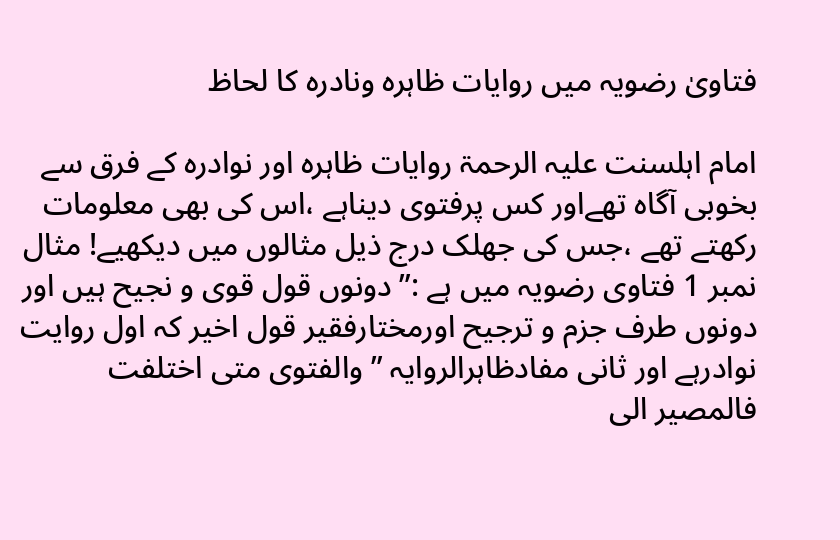فتاویٰ رضویہ میں روایات ظاہرہ ونادرہ کا لحاظ

امام اہلسنت علیہ الرحمۃ روایات ظاہرہ اور نوادرہ کے فرق سے بخوبی آگاہ تھےاور کس پرفتوی دیناہے ،اس کی بھی معلومات رکھتے تھے ،جس کی جھلک درج ذیل مثالوں میں دیکھیے! مثال نمبر 1 فتاوی رضویہ میں ہے :”دونوں قول قوی و نجیح ہیں اور دونوں طرف جزم و ترجیح اورمختارفقیر قول اخیر کہ اول روایت نوادرہے اور ثانی مفادظاہرالروایہ ” والفتوی متی اختلفت فالمصیر الی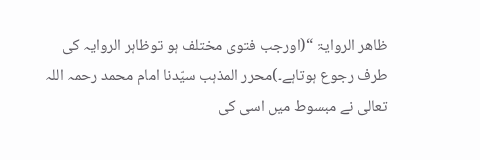ظاھر الروایۃ “(اورجب فتوی مختلف ہو توظاہر الروایہ کی طرف رجوع ہوتاہے۔)محرر المذہب سیّدنا امام محمد رحمہ اللہ تعالی نے مبسوط میں اسی کی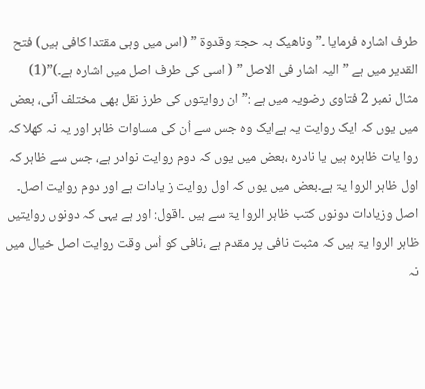طرف اشارہ فرمایا ۔” وناھیک بہ حجۃ وقدوۃ ” (اس میں وہی مقتدا کافی ہیں) فتح القدیر میں ہے ” الیہ اشار فی الاصل ” ( اسی کی طرف اصل میں اشارہ ہے۔)”(1) مثال نمبر 2 فتاوی رضویہ میں ہے :”ان روایتوں کی طرز نقل بھی مختلف آئی، بعض میں یوں کہ ایک روایت یہ ہےایک وہ جس سے اُن کی مساوات ظاہر اور یہ نہ کھلا کہ روا یات ظاہرہ ہیں یا نادرہ ،بعض میں یوں کہ دوم روایت نوادر ہے، جس سے ظاہر کہ اول ظاہر الروا یۃ ہے۔بعض میں یوں کہ اول روایت ز یادات ہے اور دوم روایت اصل۔ اصل وزیادات دونوں کتب ظاہر الروا یۃ سے ہیں ۔اقول: اور ہے یہی کہ دونوں روایتیں ظاہر الروا یۃ ہیں کہ مثبت نافی پر مقدم ہے ،نافی کو اُس وقت روایت اصل خیال میں نہ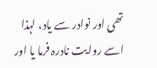تھی اور نوادر سے یاد، لہذا اسے روایت نادرہ فرما یا اور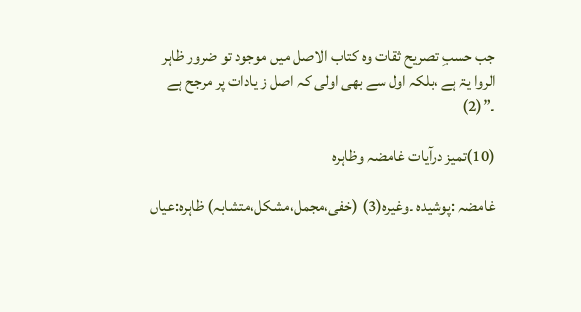جب حسبِ تصریح ثقات وہ کتاب الاصل میں موجود تو ضرور ظاہر الروا یۃ ہے ،بلکہ اول سے بھی اولی کہ اصل ز یادات پر مرجح ہے ۔”(2)

(10)تمیز درآیات غامضہ وظاہرہ

غامضہ :پوشیدہ ۔وغیرہ(3) (خفی،مجمل،مشکل،متشابہ) ظاہرہ:عیاں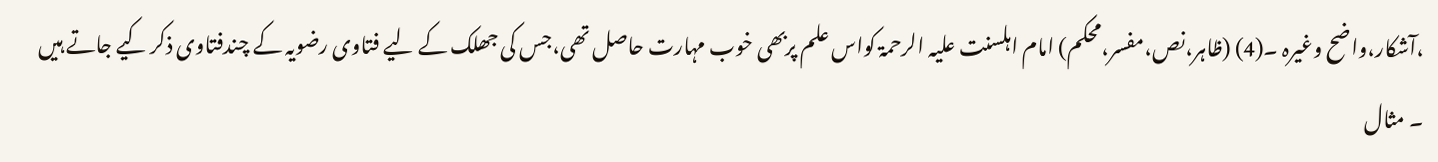،آشکار،واضح وغیرہ ۔(4) (ظاہر،نص،مفسر،محکم) امام اہلسنت علیہ الرحمۃ کواس علم پربھی خوب مہارت حاصل تھی،جس کی جھلک کے لیے فتاوی رضویہ کے چندفتاوی ذکر کیے جاتے ہیں ۔ مثال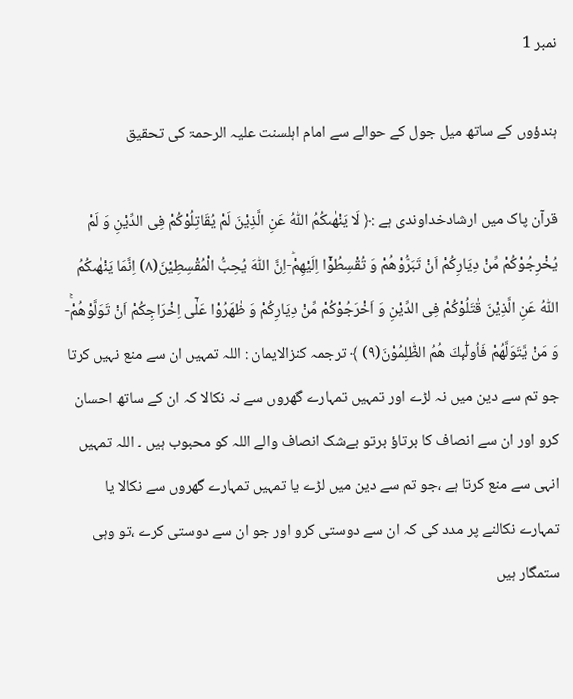نمبر 1

ہندؤوں کے ساتھ میل جول کے حوالے سے امام اہلسنت علیہ الرحمۃ کی تحقیق

قرآن پاک میں ارشادخداوندی ہے :﴿ لَا یَنْهٰىكُمُ اللّٰهُ عَنِ الَّذِیْنَ لَمْ یُقَاتِلُوْكُمْ فِی الدِّیْنِ وَ لَمْ یُخْرِجُوْكُمْ مِّنْ دِیَارِكُمْ اَنْ تَبَرُّوْهُمْ وَ تُقْسِطُوْۤا اِلَیْهِمْؕ-اِنَّ اللّٰهَ یُحِبُّ الْمُقْسِطِیْنَ(۸) اِنَّمَا یَنْهٰىكُمُ اللّٰهُ عَنِ الَّذِیْنَ قٰتَلُوْكُمْ فِی الدِّیْنِ وَ اَخْرَجُوْكُمْ مِّنْ دِیَارِكُمْ وَ ظٰهَرُوْا عَلٰۤى اِخْرَاجِكُمْ اَنْ تَوَلَّوْهُمْۚ-وَ مَنْ یَّتَوَلَّهُمْ فَاُولٰٓىٕكَ هُمُ الظّٰلِمُوْنَ(۹) ﴾ ترجمہ کنزالایمان : اللہ تمہیں ان سے منع نہیں کرتا جو تم سے دین میں نہ لڑے اور تمہیں تمہارے گھروں سے نہ نکالا کہ ان کے ساتھ احسان کرو اور ان سے انصاف کا برتاؤ برتو بےشک انصاف والے اللہ کو محبوب ہیں ۔ اللہ تمہیں انہی سے منع کرتا ہے ،جو تم سے دین میں لڑے یا تمہیں تمہارے گھروں سے نکالا یا تمہارے نکالنے پر مدد کی کہ ان سے دوستی کرو اور جو ان سے دوستی کرے ،تو وہی ستمگار ہیں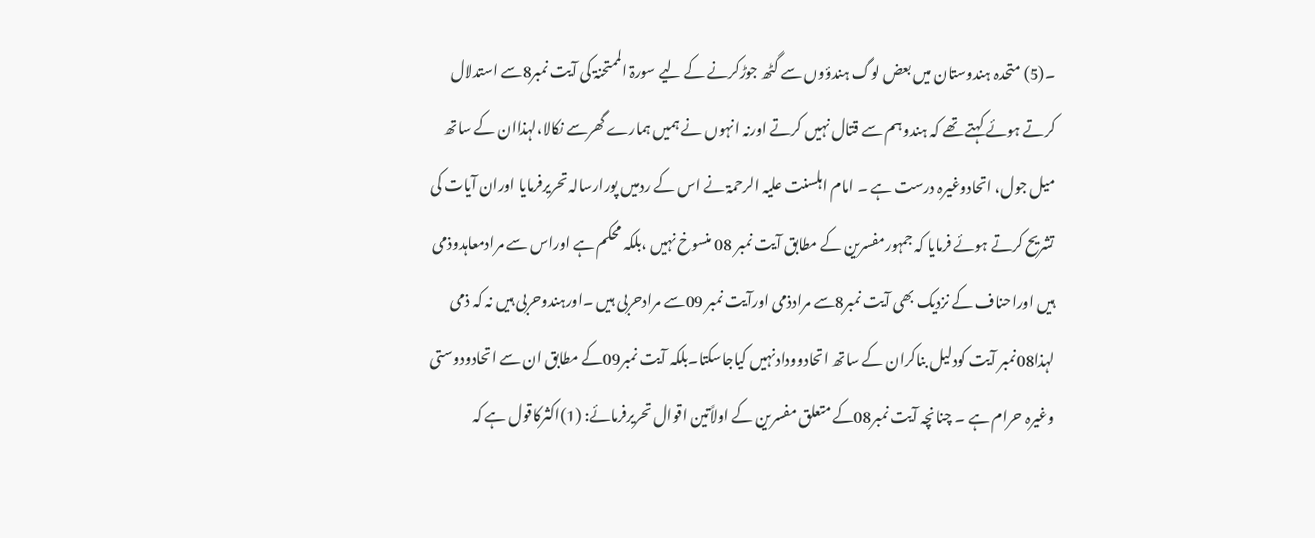۔(5) متحدہ ہندوستان میں بعض لوگ ہندؤوں سے گٹھ جوڑکرنے کے لیے سورۃ الممتحنۃ کی آیت نمبر8سے استدلال کرتے ہوئے کہتے تھے کہ ہندوہم سے قتال نہیں کرتے اورنہ انہوں نے ہمیں ہمارے گھرسے نکالا،لہذاان کے ساتھ میل جول، اتحادوغیرہ درست ہے ۔ امام اہلسنت علیہ الرحمۃ نے اس کے ردمیں پورارسالہ تحریرفرمایا اوران آیات کی تشریح کرتے ہوئے فرمایا کہ جمہورمفسرین کے مطابق آیت نمبر 08 منسوخ نہیں ،بلکہ محکم ہے اوراس سے مرادمعاہدوذمی ہیں اوراحناف کے نزدیک بھی آیت نمبر8سے مرادذمی اورآیت نمبر 09سے مرادحربی ہیں ۔اورہندوحربی ہیں نہ کہ ذمی لہذا08نمبر آیت کودلیل بناکران کے ساتھ اتحادوودادنہیں کیاجاسکتا۔بلکہ آیت نمبر09کے مطابق ان سے اتحادودوستی وغیرہ حرام ہے ۔ چنانچہ آیت نمبر08کے متعلق مفسرین کے اولاًتین اقوال تحریرفرمائے: (1)اکثرکاقول ہے کہ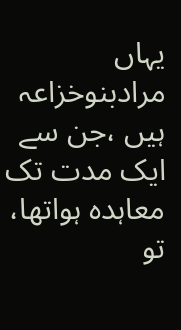یہاں مرادبنوخزاعہ ہیں ،جن سے ایک مدت تک معاہدہ ہواتھا، تو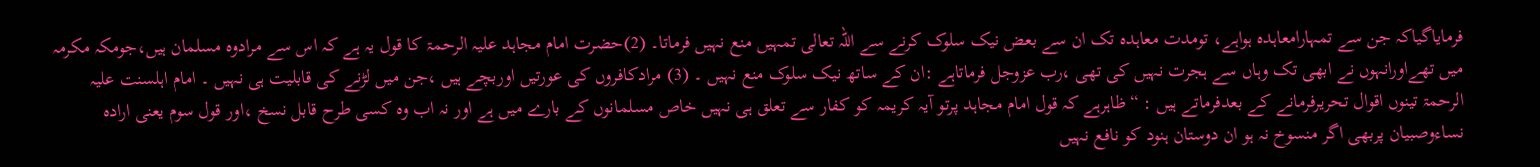فرمایاگیاکہ جن سے تمہارامعاہدہ ہواہے، تومدت معاہدہ تک ان سے بعض نیک سلوک کرنے سے اللہ تعالی تمہیں منع نہیں فرماتا۔ (2)حضرت امام مجاہد علیہ الرحمۃ کا قول یہ ہے کہ اس سے مرادوہ مسلمان ہیں،جومکہ مکرمہ میں تھےاورانہوں نے ابھی تک وہاں سے ہجرت نہیں کی تھی ،رب عزوجل فرماتاہے :ان کے ساتھ نیک سلوک منع نہیں ۔ (3) مرادکافروں کی عورتیں اوربچے ہیں ،جن میں لڑنے کی قابلیت ہی نہیں ۔ امام اہلسنت علیہ الرحمۃ تینوں اقوال تحریرفرمانے کے بعدفرماتے ہیں : “ظاہرہے کہ قول امام مجاہد پرتو آیہ کریمہ کو کفار سے تعلق ہی نہیں خاص مسلمانوں کے بارے میں ہے اور نہ اب وہ کسی طرح قابل نسخ ،اور قول سوم یعنی ارادہ نساءوصبیان پربھی اگر منسوخ نہ ہو ان دوستان ہنود کو نافع نہیں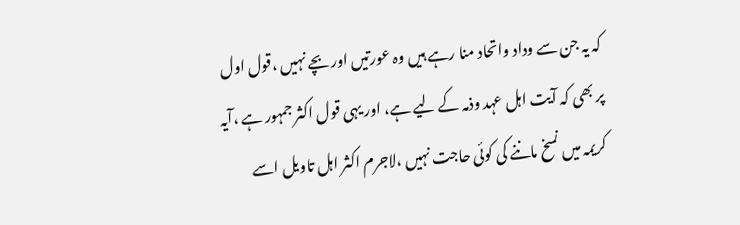کہ یہ جن سے وداد واتحاد منا رہے ہیں وہ عورتیں اور بچے نہیں ،قول اول پر بھی کہ آیت اہل عہد وذمہ کے لیے ہے، اور یہی قول اکثر جمہور ہے ،آیہ کریمہ میں نسخ ماننے کی کوئی حاجت نہیں ،لاجرم اکثر اہل تاویل اسے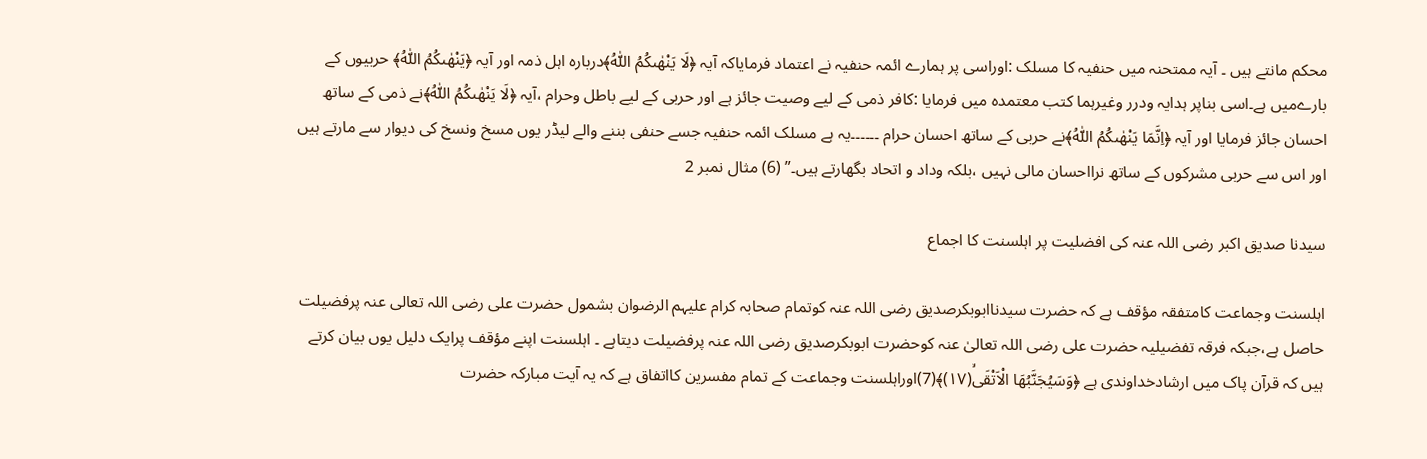محکم مانتے ہیں ۔ آیہ ممتحنہ میں حنفیہ کا مسلک :اوراسی پر ہمارے ائمہ حنفیہ نے اعتماد فرمایاکہ آیہ ﴿لَا یَنْهٰىكُمُ اللّٰهُ﴾دربارہ اہل ذمہ اور آیہ ﴿یَنْهٰىكُمُ اللّٰهُ﴾ حربیوں کے بارےمیں ہے۔اسی بناپر ہدایہ ودرر وغیرہما کتب معتمدہ میں فرمایا :کافر ذمی کے لیے وصیت جائز ہے اور حربی کے لیے باطل وحرام ،آیہ ﴿لَا یَنْهٰىكُمُ اللّٰهُ﴾نے ذمی کے ساتھ احسان جائز فرمایا اور آیہ ﴿اِنَّمَا یَنْهٰىكُمُ اللّٰهُ﴾نے حربی کے ساتھ احسان حرام ۔۔۔۔۔۔یہ ہے مسلک ائمہ حنفیہ جسے حنفی بننے والے لیڈر یوں مسخ ونسخ کی دیوار سے مارتے ہیں اور اس سے حربی مشرکوں کے ساتھ نرااحسان مالی نہیں ،بلکہ وداد و اتحاد بگھارتے ہیں۔” (6) مثال نمبر 2

سیدنا صدیق اکبر رضی اللہ عنہ کی افضلیت پر اہلسنت کا اجماع

اہلسنت وجماعت کامتفقہ مؤقف ہے کہ حضرت سیدناابوبکرصدیق رضی اللہ عنہ کوتمام صحابہ کرام علیہم الرضوان بشمول حضرت علی رضی اللہ تعالی عنہ پرفضیلت حاصل ہے،جبکہ فرقہ تفضیلیہ حضرت علی رضی اللہ تعالیٰ عنہ کوحضرت ابوبکرصدیق رضی اللہ عنہ پرفضیلت دیتاہے ۔ اہلسنت اپنے مؤقف پرایک دلیل یوں بیان کرتے ہیں کہ قرآن پاک میں ارشادخداوندی ہے ﴿وَسَیُجَنَّبُهَا الْاَتْقَىۙ(۱۷)﴾(7)اوراہلسنت وجماعت کے تمام مفسرین کااتفاق ہے کہ یہ آیت مبارکہ حضرت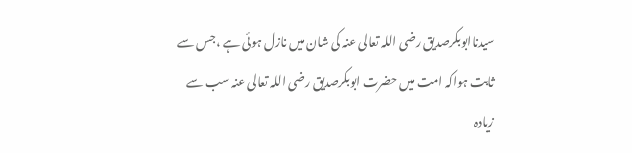سیدناابوبکرصدیق رضی اللہ تعالی عنہ کی شان میں نازل ہوئی ہے ،جس سے ثابت ہواکہ امت میں حضرت ابوبکرصدیق رضی اللہ تعالی عنہ سب سے زیادہ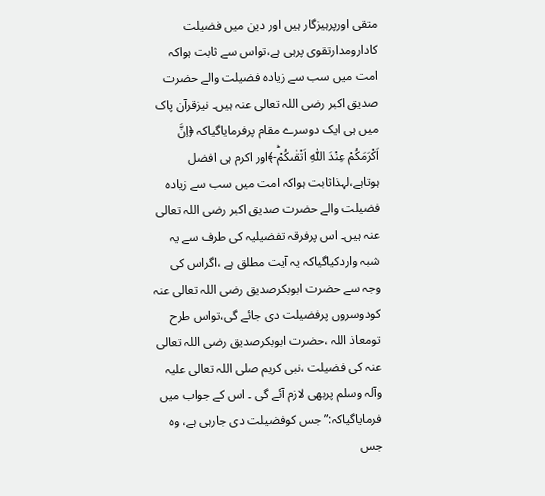متقی اورپرہیزگار ہیں اور دین میں فضیلت کادارومدارتقوی پرہی ہے،تواس سے ثابت ہواکہ امت میں سب سے زیادہ فضیلت والے حضرت صدیق اکبر رضی اللہ تعالی عنہ ہیں۔ نیزقرآن پاک میں ہی ایک دوسرے مقام پرفرمایاگیاکہ ﴿اِنَّ اَكْرَمَكُمْ عِنْدَ اللّٰهِ اَتْقٰىكُمْؕ-﴾اور اکرم ہی افضل ہوتاہے،لہذاثابت ہواکہ امت میں سب سے زیادہ فضیلت والے حضرت صدیق اکبر رضی اللہ تعالی عنہ ہیں۔ اس پرفرقہ تفضیلیہ کی طرف سے یہ شبہ واردکیاگیاکہ یہ آیت مطلق ہے ،اگراس کی وجہ سے حضرت ابوبکرصدیق رضی اللہ تعالی عنہ کودوسروں پرفضیلت دی جائے گی،تواس طرح تومعاذ اللہ ،حضرت ابوبکرصدیق رضی اللہ تعالی عنہ کی فضیلت ،نبی کریم صلی اللہ تعالی علیہ وآلہ وسلم پربھی لازم آئے گی ۔ اس کے جواب میں فرمایاگیاکہ:”جس کوفضیلت دی جارہی ہے، وہ جس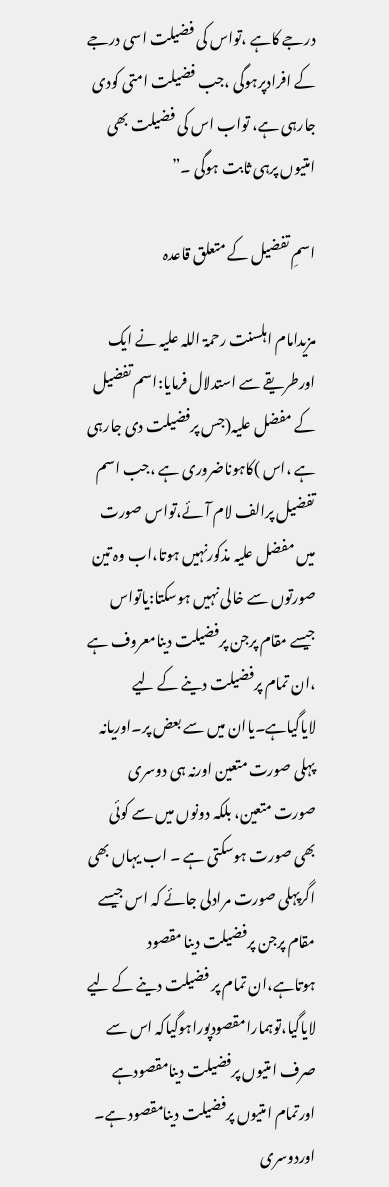درجے کاہے ،تواس کی فضیلت اسی درجے کے افرادپرہوگی ،جب فضیلت امتی کودی جارہی ہے، تواب اس کی فضیلت بھی امتیوں پرہی ثابت ہوگی ۔”

اسمِ تفضیل کے متعلق قاعدہ

مزیدامام اہلسنت رحمۃ اللہ علیہ نے ایک اورطریقے سے استدلال فرمایا:اسم تفضیل کے مفضل علیہ(جس پرفضیلت دی جارہی ہے ،اس )کاہوناضروری ہے ،جب اسم تفضیل پرالف لام آئے،تواس صورت میں مفضل علیہ مذکورنہیں ہوتا،اب وہ تین صورتوں سے خالی نہیں ہوسکتا:یاتواس جیسے مقام پرجن پرفضیلت دینامعروف ہے ،ان تمام پرفضیلت دینے کے لیے لایاگیاہے۔یاان میں سے بعض پر۔اوریانہ پہلی صورت متعین اورنہ ہی دوسری صورت متعین، بلکہ دونوں میں سے کوئی بھی صورت ہوسکتی ہے ۔ اب یہاں بھی اگرپہلی صورت مرادلی جائے کہ اس جیسے مقام پرجن پرفضیلت دینا مقصود ہوتاہے،ان تمام پر فضیلت دینے کے لیے لایاگیا،توہمارامقصودپوراہوگیاکہ اس سے صرف امتیوں پرفضیلت دینامقصودہے اورتمام امتیوں پرفضیلت دینامقصود ہے۔ اوردوسری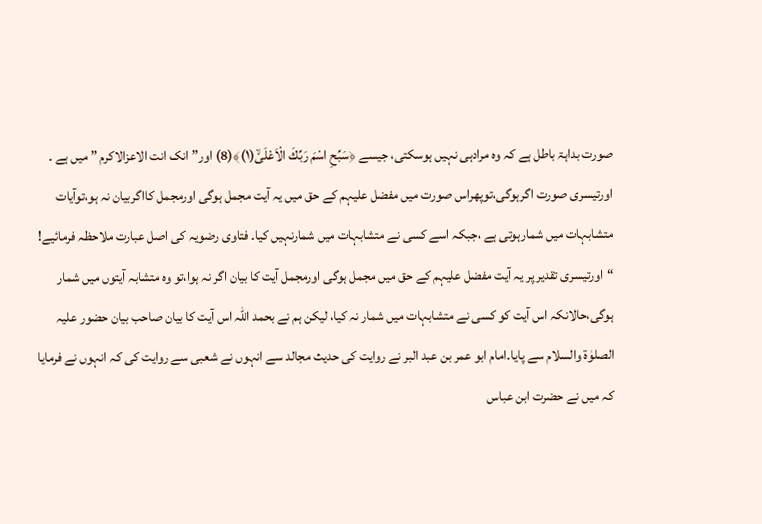صورت بداہۃ باطل ہے کہ وہ مرادہی نہیں ہوسکتی، جیسے ﴿سَبِّحِ اسْمَ رَبِّكَ الْاَعْلَىۙ(۱)﴾(8) اور” انک انت الاعزالاکرم ” میں ہے ۔ اورتیسری صورت اگرہوگی،توپھراس صورت میں مفضل علیہم کے حق میں یہ آیت مجمل ہوگی اورمجمل کااگربیان نہ ہو،توآیات متشابہات میں شمارہوتی ہے ،جبکہ اسے کسی نے متشابہات میں شمارنہیں کیا۔ فتاوی رضویہ کی اصل عبارت ملاحظہ فرمائیے! “اورتیسری تقدیر پر یہ آیت مفضل علیہم کے حق میں مجمل ہوگی اورمجمل آیت کا بیان اگر نہ ہوا،تو وہ متشابہ آیتوں میں شمار ہوگی،حالانکہ اس آیت کو کسی نے متشابہات میں شمار نہ کیا، لیکن ہم نے بحمد اللہ اس آیت کا بیان صاحب بیان حضور علیہ الصلوٰۃ والسلام سے پایا۔امام ابو عمر بن عبد البر نے روایت کی حدیث مجالد سے انہوں نے شعبی سے روایت کی کہ انہوں نے فرمایا کہ میں نے حضرت ابن عباس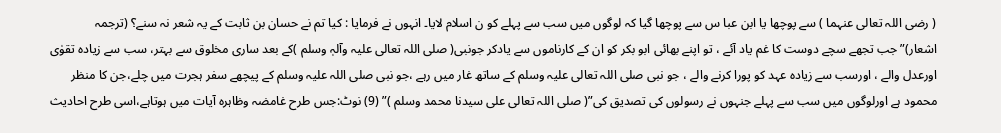( رضی اللہ تعالی عنہما ) سے پوچھا یا ابن عبا س سے پوچھا گیا کہ لوگوں میں سب سے پہلے کو ن اسلام لایا۔ انہوں نے فرمایا : کیا تم نے حسان بن ثابت کے یہ شعر نہ سنے؟ (ترجمہ اشعار)”جب تجھے سچے دوست کا غم یاد آئے ، تو اپنے بھائی ابو بکر کو ان کے کارناموں سے یادکر جونبی( صلی اللہ تعالی علیہ وآلہٖ وسلم )کے بعد ساری مخلوق سے بہتر، سب سے زیادہ تقوٰی اورعدل والے ، اورسب سے زیادہ عہد کو پورا کرنے والے ، جو نبی صلی اللہ تعالی علیہ وسلم کے ساتھ غار میں رہے ،جو نبی صلی اللہ علیہ وسلم کے پیچھے سفر ہجرت میں چلے،جن کا منظر محمود ہے اورلوگوں میں سب سے پہلے جنہوں نے رسولوں کی تصدیق کی”( صلی اللہ تعالی علی سیدنا محمد وسلم )” (9) نوٹ:جس طرح غامضہ وظاہرہ آیات میں ہوتاہے،اسی طرح احادیث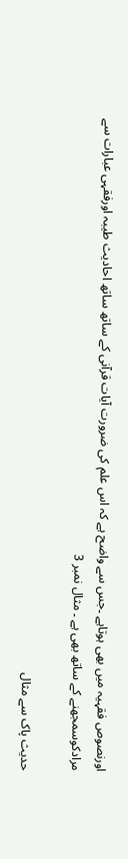اورنصوص فقہیہ میں بھی ہوتاہے ۔جس سے واضح ہے کہ اس علم کی ضرورت آیات قرآنی کے ساتھ ساتھ احادیث طیبہ اورفقہی عبارات سے مرادکوسمجھنے کے ساتھ بھی ہے ۔ مثال نمبر 3

حدیث پاک سے مثال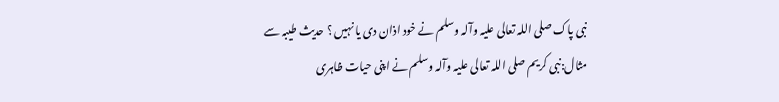نبی پاک صلی اللہ تعالی علیہ وآلہ وسلم نے خود اذان دی یا نہیں ؟ حدیث طیبہ سے مثال:نبی کریم صلی اللہ تعالی علیہ وآلہ وسلم نے اپنی حیات ظاہری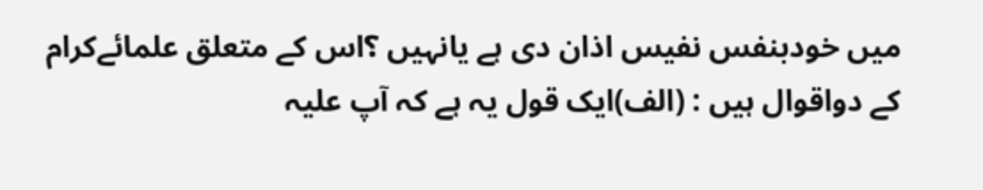میں خودبنفس نفیس اذان دی ہے یانہیں ؟اس کے متعلق علمائےکرام کے دواقوال ہیں : (الف)ایک قول یہ ہے کہ آپ علیہ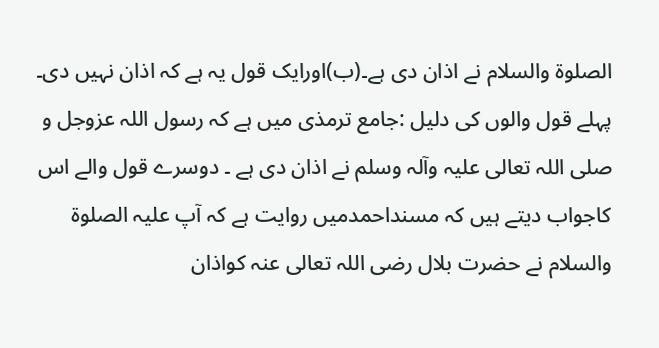الصلوۃ والسلام نے اذان دی ہے۔(ب)اورایک قول یہ ہے کہ اذان نہیں دی۔ پہلے قول والوں کی دلیل :جامع ترمذی میں ہے کہ رسول اللہ عزوجل و صلی اللہ تعالی علیہ وآلہ وسلم نے اذان دی ہے ۔ دوسرے قول والے اس کاجواب دیتے ہیں کہ مسنداحمدمیں روایت ہے کہ آپ علیہ الصلوۃ والسلام نے حضرت بلال رضی اللہ تعالی عنہ کواذان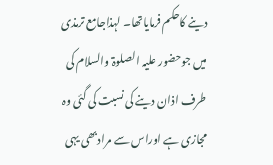دینے کاحکم فرمایاتھا۔ لہذاجامع ترمذی میں جوحضور علیہ الصلوۃ والسلام کی طرف اذان دینے کی نسبت کی گئی وہ مجازی ہے اوراس سے مرادبھی یہی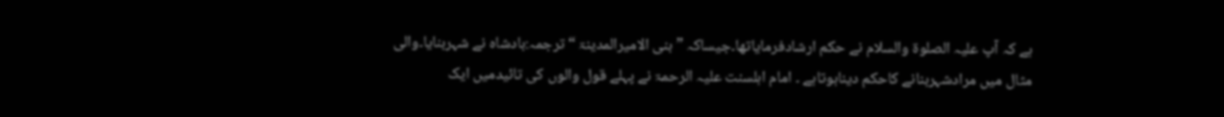ہے کہ آپ علیہ الصلوۃ والسلام نے حکم ارشادفرمایاتھا۔جیساکہ ” بنی الامیرالمدینۃ “ترجمہ:بادشاہ نے شہربنایا۔والی مثال میں مرادشہربنانے کاحکم دیناہوتاہے ۔ امام اہلسنت علیہ الرحمۃ نے پہلے قول والوں کی تائیدمیں ایک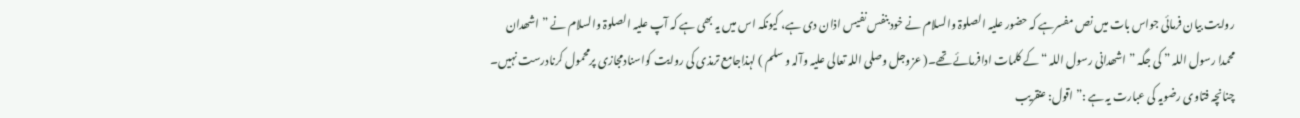روایت بیان فرمائی جواس بات میں نص مفسرہے کہ حضور علیہ الصلوۃ والسلام نے خودبنفس نفیس اذان دی ہے، کیونکہ اس میں یہ بھی ہے کہ آپ علیہ الصلوۃ والسلام نے ” اشھدان محمدا رسول اللہ ” کی جگہ ” اشھدانی رسول اللہ “کے کلمات ادافرمائے تھے۔( عزوجل وصلی اللہ تعالی علیہ وآلہ و سلم ) لہذاجامع ترمذی کی روایت کواسنادمجازی پرمحمول کرنادرست نہیں۔ چنانچہ فتاوی رضویہ کی عبارت یہ ہے :” اقول: عنقریب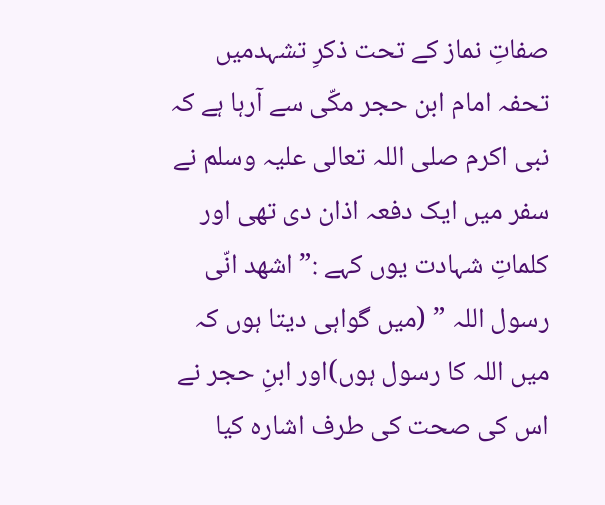صفاتِ نماز کے تحت ذکرِ تشہدمیں تحفہ امام ابن حجر مکّی سے آرہا ہے کہ نبی اکرم صلی اللہ تعالی علیہ وسلم نے سفر میں ایک دفعہ اذان دی تھی اور کلماتِ شہادت یوں کہے :” اشھد انّی رسول اللہ ” (میں گواہی دیتا ہوں کہ میں اللہ کا رسول ہوں)اور ابنِ حجر نے اس کی صحت کی طرف اشارہ کیا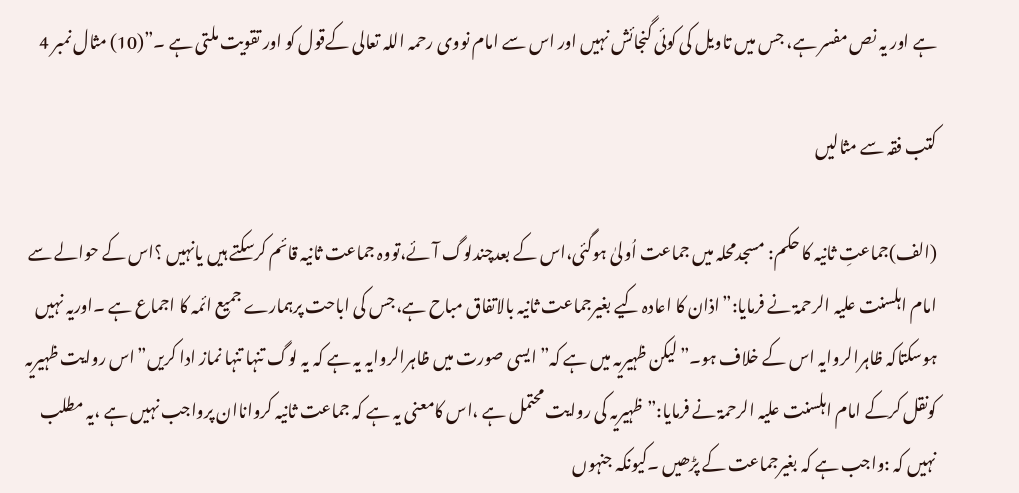ہے اور یہ نص مفسر ہے، جس میں تاویل کی کوئی گنجائش نہیں اور اس سے امام نووی رحمہ اللہ تعالی کےقول کو اور تقویت ملتی ہے ۔”(10) مثال نمبر 4

کتب فقہ سے مثالیں

(الف)جماعتِ ثانیہ کا حکم: مسجدمحلہ میں جماعت اُولیٰ ہوگئی،اس کے بعدچندلوگ آئے،تووہ جماعت ثانیہ قائم کرسکتے ہیں یانہیں ؟اس کے حوالے سے امام اہلسنت علیہ الرحمۃ نے فرمایا:”اذان کا اعادہ کیے بغیرجماعت ثانیہ بالاتفاق مباح ہے،جس کی اباحت پرہمارے جمیع ائمہ کا اجماع ہے ۔اوریہ نہیں ہوسکتاکہ ظاہرالروایہ اس کے خلاف ہو۔”لیکن ظہیریہ میں ہے کہ” ایسی صورت میں ظاہرالروایہ یہ ہے کہ یہ لوگ تنہا تنہا نماز ادا کریں”اس روایت ظہیریہ کونقل کرکے امام اہلسنت علیہ الرحمۃ نے فرمایا:”ظہیریہ کی روایت محتمل ہے ،اس کامعنی یہ ہے کہ جماعت ثانیہ کرواناان پرواجب نہیں ہے ،یہ مطلب نہیں کہ :واجب ہے کہ بغیرجماعت کے پڑھیں ۔کیونکہ جنہوں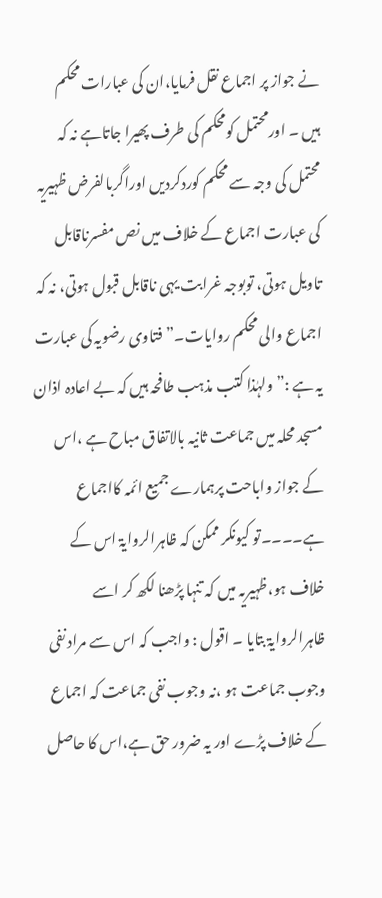نے جواز پر اجماع نقل فرمایا،ان کی عبارات محکم ہیں ۔ اورمحتمل کومحکم کی طرف پھیرا جاتاہے نہ کہ محتمل کی وجہ سے محکم کوردکردیں اوراگربالفرض ظہیریہ کی عبارت اجماع کے خلاف میں نص مفسرناقابل تاویل ہوتی، توبوجہ غرابت یہی ناقابل قبول ہوتی، نہ کہ اجماع والی محکم روایات۔” فتاوی رضویہ کی عبارت یہ ہے :”ولہٰذا کتب مذہب طافحہ ہیں کہ بے اعادہ اذان مسجد محلہ میں جماعت ثانیہ بالاتفاق مباح ہے ،اس کے جواز واباحت پرہمارے جمیع ائمہ کااجماع ہے۔۔۔۔تو کیونکر ممکن کہ ظاہرالروایۃ اس کے خلاف ہو،ظہیریہ میں کہ تنہا پڑھنا لکھ کر اسے ظاہرالروایۃ بتایا ۔ اقول : واجب کہ اس سے مراد نفی وجوب جماعت ہو ،نہ وجوب نفی جماعت کہ اجماع کے خلاف پڑے اور یہ ضرور حق ہے،اس کا حاصل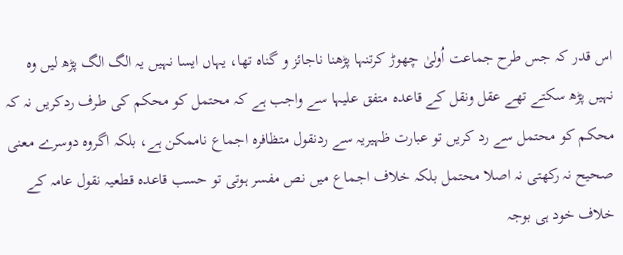اس قدر کہ جس طرح جماعت اُولیٰ چھوڑ کرتنہا پڑھنا ناجائز و گناہ تھا، یہاں ایسا نہیں یہ الگ الگ پڑھ لیں وہ نہیں پڑھ سکتے تھے عقل ونقل کے قاعدہ متفق علیہا سے واجب ہے کہ محتمل کو محکم کی طرف ردکریں نہ کہ محکم کو محتمل سے رد کریں تو عبارت ظہیریہ سے ردنقول متظافرہ اجماع ناممکن ہے، بلکہ اگروہ دوسرے معنی صحیح نہ رکھتی نہ اصلا محتمل بلکہ خلاف اجماع میں نص مفسر ہوتی تو حسب قاعدہ قطعیہ نقول عامہ کے خلاف خود ہی بوجہ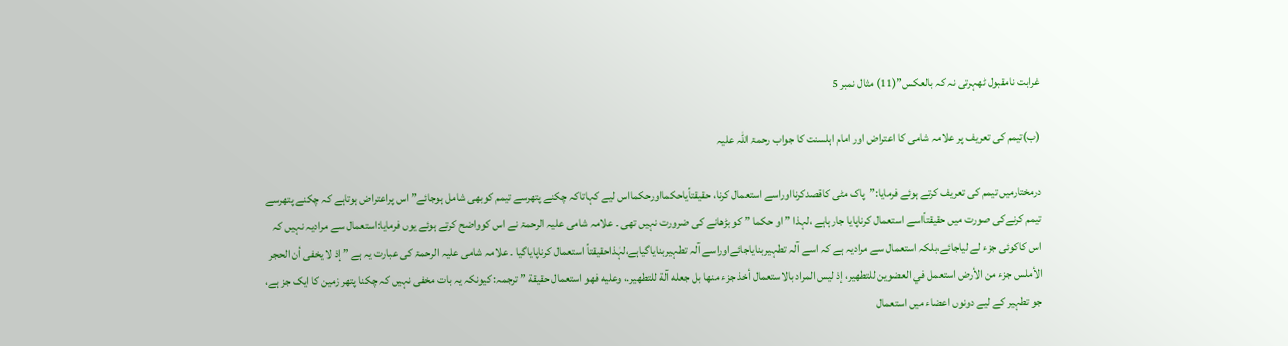غرابت نامقبول ٹھہرتی نہ کہ بالعکس”(11) مثال نمبر 5

(ب)تیمم کی تعریف پر علامہ شامی کا اعتراض اور امام اہلسنت کا جواب رحمۃ اللہ علیہ

درمختارمیں تیمم کی تعریف کرتے ہوئے فرمایا:”پاک مٹی کاقصدکرنااوراسے استعمال کرنا، حقیقتاًیاحکمااورحکمااس لیے کہاتاکہ چکنے پتھرسے تیمم کوبھی شامل ہوجائے” اس پراعتراض ہوتاہے کہ چکنے پتھرسے تیمم کرنےکی صورت میں حقیقتاًاسے استعمال کرناپایا جارہاہے ،لہذا ” او حکما ” کو بڑھانے کی ضرورت نہیں تھی ۔ علامہ شامی علیہ الرحمۃ نے اس کوواضح کرتے ہوئے یوں فرمایا:استعمال سے مرادیہ نہیں کہ اس کاکوئی جزء لے لیاجائے،بلکہ استعمال سے مرادیہ ہے کہ اسے آلہ تطہیربنایاجائےاوراسے آلہ تطہیربنایاگیاہے،لہٰذاحقیقتاً استعمال کرناپایاگیا ۔ علامہ شامی علیہ الرحمۃ کی عبارت یہ ہے ” إذ لا يخفى أن الحجر الأملس جزء من الأرض استعمل في العضوين للتطهير، إذ ليس المراد بالاستعمال أخذ جزء منها بل جعله آلة للتطهير.، وعليه فهو استعمال حقيقة ” ترجمہ: کیونکہ یہ بات مخفی نہیں کہ چکنا پتھر زمین کا ایک جز ہے، جو تطہیر کے لیے دونوں اعضاء میں استعمال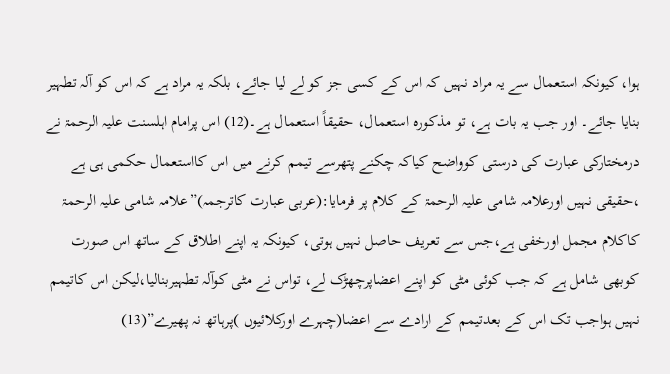ہوا، کیونکہ استعمال سے یہ مراد نہیں کہ اس کے کسی جز کو لے لیا جائے، بلکہ یہ مراد ہے کہ اس کو آلہ تطہیر بنایا جائے۔ اور جب یہ بات ہے، تو مذکورہ استعمال، حقیقاً استعمال ہے۔(12) اس پرامام اہلسنت علیہ الرحمۃ نے درمختارکی عبارت کی درستی کوواضح کیاکہ چکنے پتھرسے تیمم کرنے میں اس کااستعمال حکمی ہی ہے ،حقیقی نہیں اورعلامہ شامی علیہ الرحمۃ کے کلام پر فرمایا:(عربی عبارت کاترجمہ)”علامہ شامی علیہ الرحمۃ کاکلام مجمل اورخفی ہے،جس سے تعریف حاصل نہیں ہوتی، کیونکہ یہ اپنے اطلاق کے ساتھ اس صورت کوبھی شامل ہے کہ جب کوئی مٹی کو اپنے اعضاپرچھڑک لے، تواس نے مٹی کوآلہ تطہیربنالیا،لیکن اس کاتیمم نہیں ہواجب تک اس کے بعدتیمم کے ارادے سے اعضا(چہرے اورکلائیوں )پرہاتھ نہ پھیرے”(13)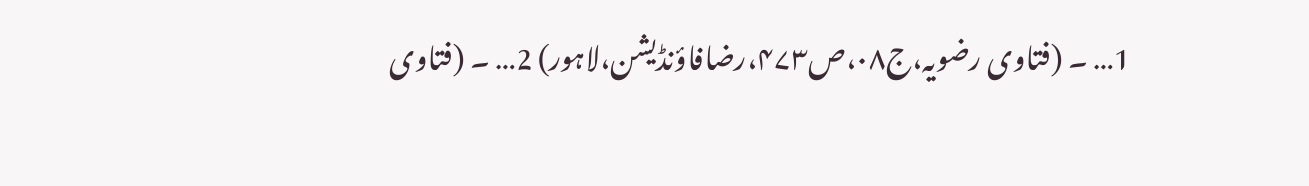1… ۔ (فتاوی رضویہ،ج۰۸،ص۴۷۳،رضافاؤنڈیشن،لاہور) 2… ۔ (فتاوی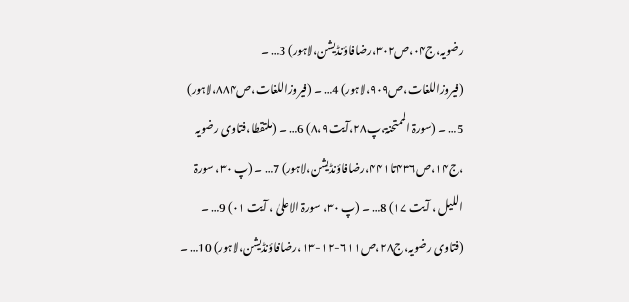رضویہ،ج۰۴،ص۳۰۲،رضافاؤنڈیشن،لاہور) 3… ۔ (فیروزاللغات،ص۹۰۹،لاہور) 4… ۔ (فیروزاللغات،ص۸۸۴،لاہور) 5… ۔ (سورۃ الممتحنۃ،پ۲۸،آیت۸،۹) 6… ۔ (ملتقطا،فتاوی رضویہ ،ج۱۴،ص۴۳۶تا۴۴۱،رضافاؤنڈیشن،لاہور) 7… ۔ (پ ۳۰، سورۃ اللیل ، آیت ۱۷) 8… ۔ (پ ۳۰، سورۃ الاعلیٰ ، آیت ۰۱) 9… ۔ (فتاوی رضویہ،ج۲۸،ص۶۱۱-۱۲-۱۳،رضافاؤنڈیشن،لاہور) 10… ۔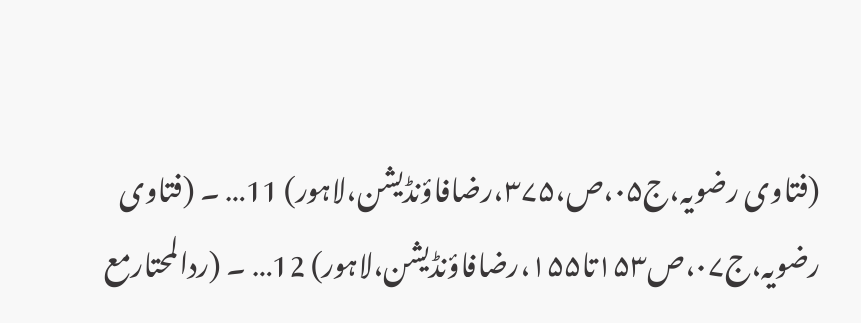(فتاوی رضویہ،ج۰۵،ص،۳۷۵،رضافاؤنڈیشن،لاہور) 11… ۔ (فتاوی رضویہ،ج۰۷،ص۱۵۳تا۱۵۵،رضافاؤنڈیشن،لاہور) 12… ۔ (ردالمحتارمع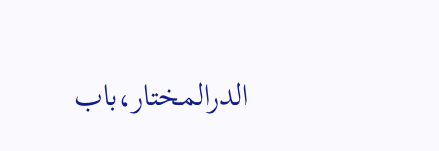الدرالمختار،باب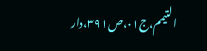التیمم،ج۰۱،ص۳۹۱،دار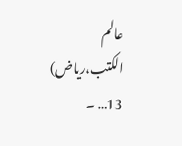عالم الکتب،ریاض) 13… ۔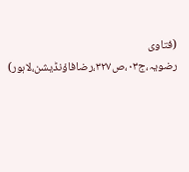(فتاوی رضویہ،ج۰۳،ص۳۲۷،رضافاؤنڈیشن،لاہور)